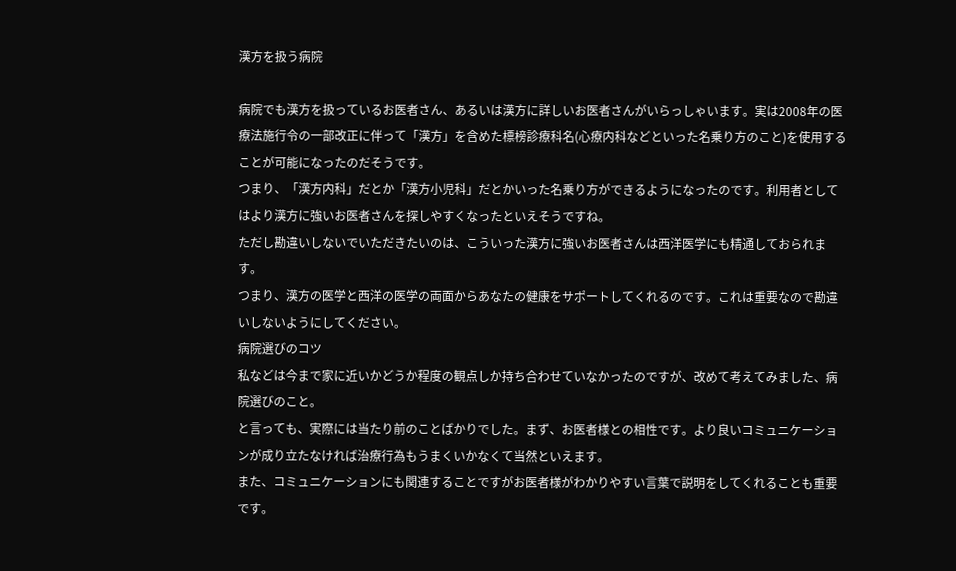漢方を扱う病院

病院でも漢方を扱っているお医者さん、あるいは漢方に詳しいお医者さんがいらっしゃいます。実は2008年の医療法施行令の一部改正に伴って「漢方」を含めた標榜診療科名(心療内科などといった名乗り方のこと)を使用することが可能になったのだそうです。
つまり、「漢方内科」だとか「漢方小児科」だとかいった名乗り方ができるようになったのです。利用者としてはより漢方に強いお医者さんを探しやすくなったといえそうですね。
ただし勘違いしないでいただきたいのは、こういった漢方に強いお医者さんは西洋医学にも精通しておられます。
つまり、漢方の医学と西洋の医学の両面からあなたの健康をサポートしてくれるのです。これは重要なので勘違いしないようにしてください。
病院選びのコツ
私などは今まで家に近いかどうか程度の観点しか持ち合わせていなかったのですが、改めて考えてみました、病院選びのこと。
と言っても、実際には当たり前のことばかりでした。まず、お医者様との相性です。より良いコミュニケーションが成り立たなければ治療行為もうまくいかなくて当然といえます。
また、コミュニケーションにも関連することですがお医者様がわかりやすい言葉で説明をしてくれることも重要です。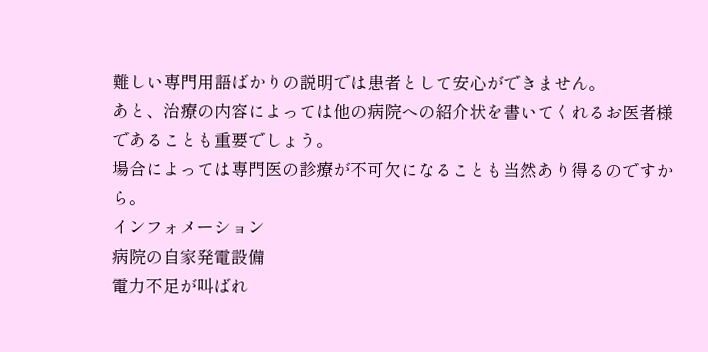難しい専門用語ばかりの説明では患者として安心ができません。
あと、治療の内容によっては他の病院への紹介状を書いてくれるお医者様であることも重要でしょう。
場合によっては専門医の診療が不可欠になることも当然あり得るのですから。
インフォメーション
病院の自家発電設備
電力不足が叫ばれ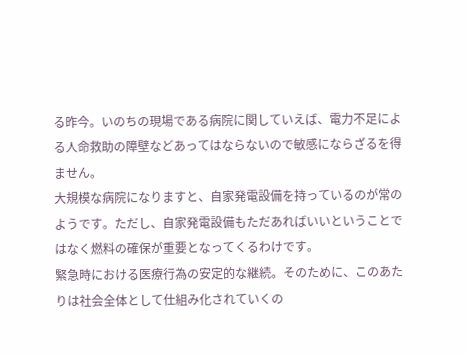る昨今。いのちの現場である病院に関していえば、電力不足による人命救助の障壁などあってはならないので敏感にならざるを得ません。
大規模な病院になりますと、自家発電設備を持っているのが常のようです。ただし、自家発電設備もただあればいいということではなく燃料の確保が重要となってくるわけです。
緊急時における医療行為の安定的な継続。そのために、このあたりは社会全体として仕組み化されていくの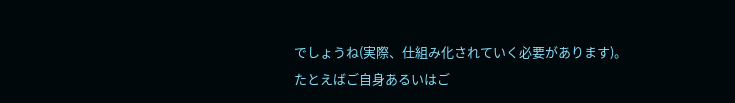でしょうね(実際、仕組み化されていく必要があります)。
たとえばご自身あるいはご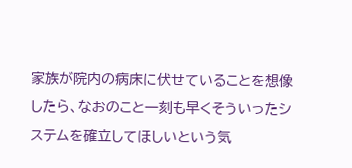家族が院内の病床に伏せていることを想像したら、なおのこと一刻も早くそういったシステムを確立してほしいという気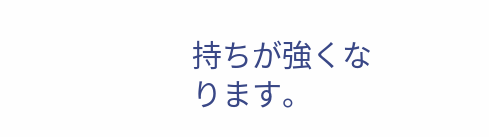持ちが強くなります。